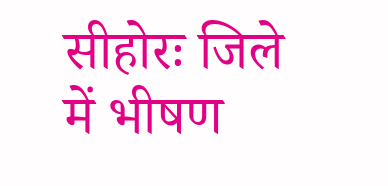सीहोरः जिले में भीषण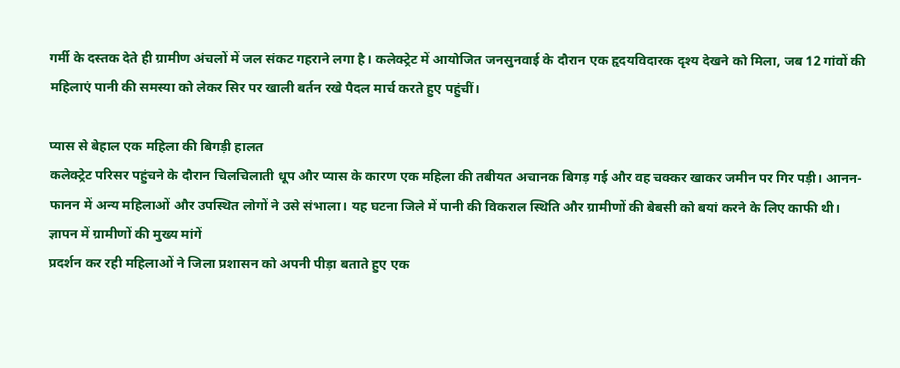गर्मी के दस्तक देते ही ग्रामीण अंचलों में जल संकट गहराने लगा है। कलेक्ट्रेट में आयोजित जनसुनवाई के दौरान एक हृदयविदारक दृश्य देखने को मिला, जब 12 गांवों की महिलाएं पानी की समस्या को लेकर सिर पर खाली बर्तन रखे पैदल मार्च करते हुए पहुंचीं।

प्यास से बेहाल एक महिला की बिगड़ी हालत
कलेक्ट्रेट परिसर पहुंचने के दौरान चिलचिलाती धूप और प्यास के कारण एक महिला की तबीयत अचानक बिगड़ गई और वह चक्कर खाकर जमीन पर गिर पड़ी। आनन-फानन में अन्य महिलाओं और उपस्थित लोगों ने उसे संभाला। यह घटना जिले में पानी की विकराल स्थिति और ग्रामीणों की बेबसी को बयां करने के लिए काफी थी।
ज्ञापन में ग्रामीणों की मुख्य मांगें
प्रदर्शन कर रही महिलाओं ने जिला प्रशासन को अपनी पीड़ा बताते हुए एक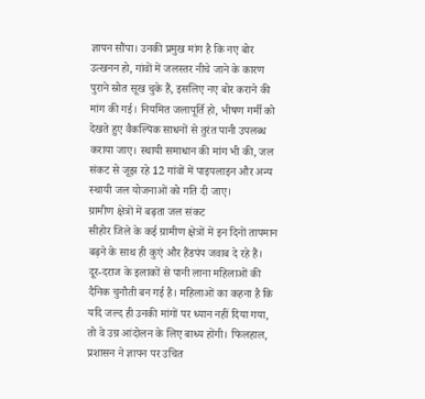ज्ञापन सौंपा। उनकी प्रमुख मांग है कि नए बोर उत्खनन हो, गांवों में जलस्तर नीचे जाने के कारण पुराने स्रोत सूख चुके हैं, इसलिए नए बोर कराने की मांग की गई। नियमित जलापूर्ति हो, भीषण गर्मी को देखते हुए वैकल्पिक साधनों से तुरंत पानी उपलब्ध कराया जाए। स्थायी समाधान की मांग भी की, जल संकट से जूझ रहे 12 गांवों में पाइपलाइन और अन्य स्थायी जल योजनाओं को गति दी जाए।
ग्रामीण क्षेत्रों में बढ़ता जल संकट
सीहोर जिले के कई ग्रामीण क्षेत्रों में इन दिनों तापमान बढ़ने के साथ ही कुएं और हैंडपंप जवाब दे रहे हैं। दूर-दराज के इलाकों से पानी लाना महिलाओं की दैनिक चुनौती बन गई है। महिलाओं का कहना है कि यदि जल्द ही उनकी मांगों पर ध्यान नहीं दिया गया, तो वे उग्र आंदोलन के लिए बाध्य होंगी। फिलहाल, प्रशासन ने ज्ञापन पर उचित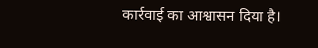कार्रवाई का आश्वासन दिया है।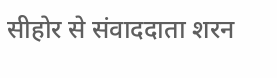सीहोर से संवाददाता शरन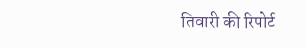तिवारी की रिपोर्ट